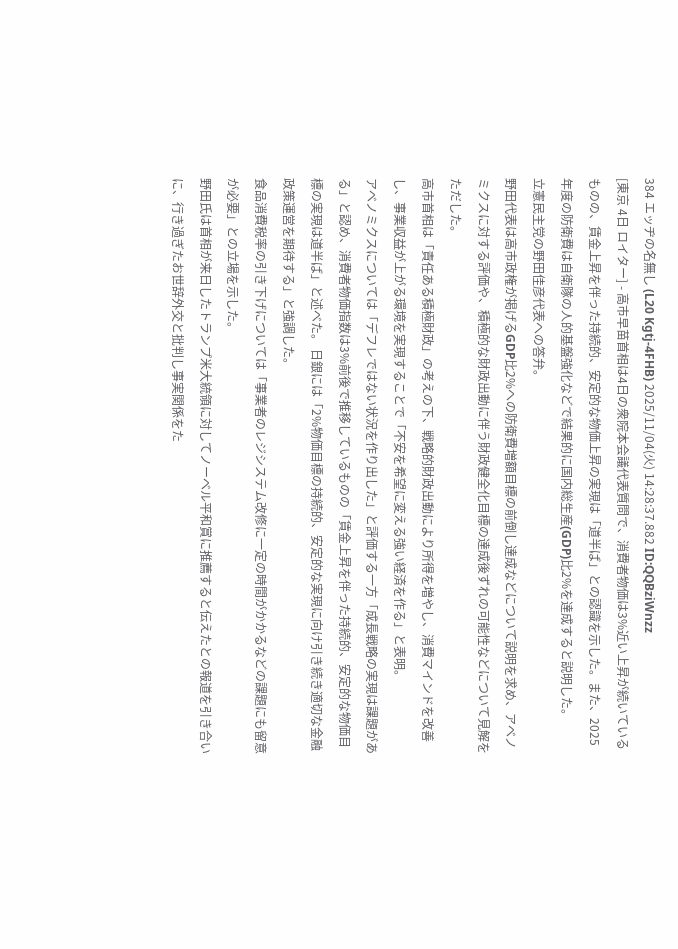384 エッヂの名無し (L20 Kgtj-4FHB) 2025/11/04(火) 14:28:37.882 ID:QQBziWnzz
[東京 4日 ロイター] - 高市早苗首相は4日の衆院本会議代表質問で、消費者物価は3%近い上昇が続いているものの、賃金上昇を伴った持続的、安定的な物価上昇の実現は「道半ば」との認識を示した。また、2025年度の防衛費は自衛隊の人的基盤強化などで結果的に国内総生産(GDP)比2%を達成すると説明した。
立憲民主党の野田佳彦代表への答弁。
野田代表は高市政権が掲げるGDP比2%への防衛費増額目標の前倒し達成などについて説明を求め、アベノミクスに対する評価や、積極的な財政出動に伴う財政健全化目標の達成後ずれの可能性などについて見解をただした。
高市首相は「責任ある積極財政」の考えの下、戦略的財政出動により所得を増やし、消費マインドを改善し、事業収益が上がる環境を実現することで「不安を希望に変える強い経済を作る」と表明。
アベノミクスについては「デフレではない状況を作り出した」と評価する一方「成長戦略の実現は課題がある」と認め、消費者物価指数は3%前後で推移しているものの「賃金上昇を伴った持続的、安定的な物価目標の実現は道半ば」と述べた。 日銀には「2%物価目標の持続的、安定的な実現に向け引き続き適切な金融政策運営を期待する」と強調した。
食品消費税率の引き下げについては「事業者のレジシステム改修に一定の時間がかかるなどの課題にも留意が必要」との立場を示した。
野田氏は首相が来日したトランプ米大統領に対してノーベル平和賞に推薦すると伝えたとの報道を引き合いに、行き過ぎたお世辞外交と批判し事実関係をた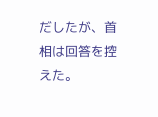だしたが、首相は回答を控えた。